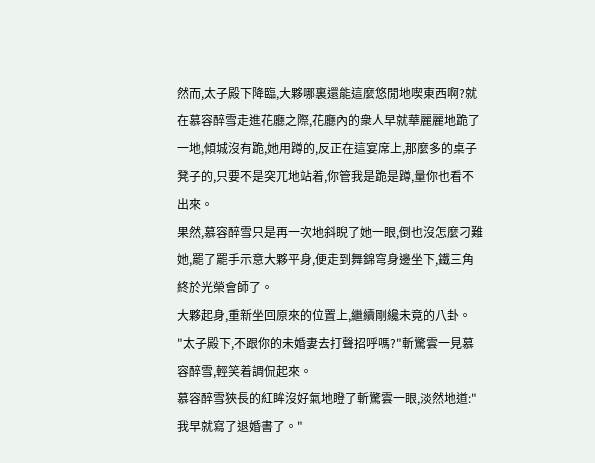然而,太子殿下降臨,大夥哪裏還能這麼悠閒地喫東西啊?就在慕容醉雪走進花廳之際,花廳內的衆人早就華麗麗地跪了一地,傾城沒有跪,她用蹲的,反正在這宴席上,那麼多的桌子凳子的,只要不是突兀地站着,你管我是跪是蹲,量你也看不出來。
果然,慕容醉雪只是再一次地斜睨了她一眼,倒也沒怎麼刁難她,罷了罷手示意大夥平身,便走到舞錦穹身邊坐下,鐵三角終於光榮會師了。
大夥起身,重新坐回原來的位置上,繼續剛纔未竟的八卦。
"太子殿下,不跟你的未婚妻去打聲招呼嗎?"斬驚雲一見慕容醉雪,輕笑着調侃起來。
慕容醉雪狹長的紅眸沒好氣地瞪了斬驚雲一眼,淡然地道:"我早就寫了退婚書了。"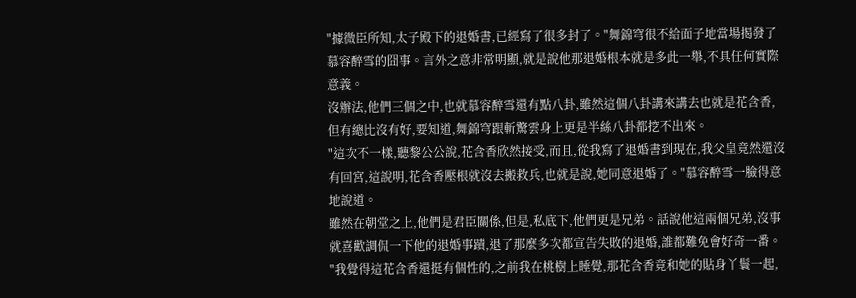"據微臣所知,太子殿下的退婚書,已經寫了很多封了。"舞錦穹很不給面子地當場揭發了慕容醉雪的囧事。言外之意非常明顯,就是說他那退婚根本就是多此一舉,不具任何實際意義。
沒辦法,他們三個之中,也就慕容醉雪還有點八卦,雖然這個八卦講來講去也就是花含香,但有總比沒有好,要知道,舞錦穹跟斬驚雲身上更是半絲八卦都挖不出來。
"這次不一樣,聽黎公公說,花含香欣然接受,而且,從我寫了退婚書到現在,我父皇竟然還沒有回宮,這說明,花含香壓根就沒去搬救兵,也就是說,她同意退婚了。"慕容醉雪一臉得意地說道。
雖然在朝堂之上,他們是君臣關係,但是,私底下,他們更是兄弟。話說他這兩個兄弟,沒事就喜歡調侃一下他的退婚事蹟,退了那麼多次都宣告失敗的退婚,誰都難免會好奇一番。
"我覺得這花含香還挺有個性的,之前我在桃樹上睡覺,那花含香竟和她的貼身丫鬟一起,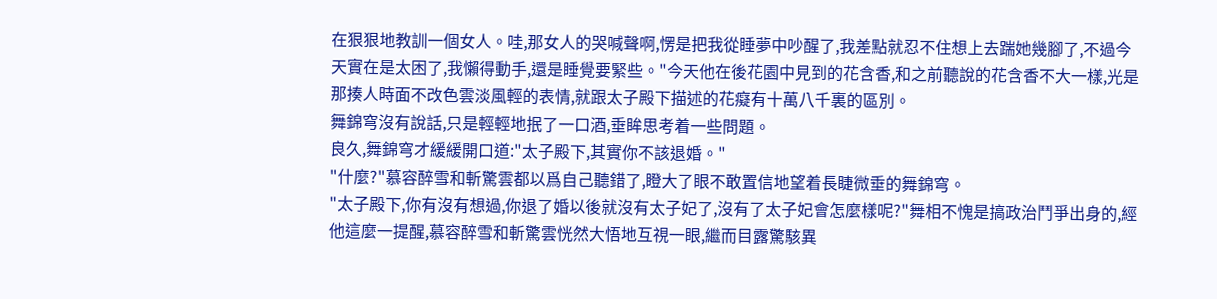在狠狠地教訓一個女人。哇,那女人的哭喊聲啊,愣是把我從睡夢中吵醒了,我差點就忍不住想上去踹她幾腳了,不過今天實在是太困了,我懶得動手,還是睡覺要緊些。"今天他在後花園中見到的花含香,和之前聽說的花含香不大一樣,光是那揍人時面不改色雲淡風輕的表情,就跟太子殿下描述的花癡有十萬八千裏的區別。
舞錦穹沒有說話,只是輕輕地抿了一口酒,垂眸思考着一些問題。
良久,舞錦穹才緩緩開口道:"太子殿下,其實你不該退婚。"
"什麼?"慕容醉雪和斬驚雲都以爲自己聽錯了,瞪大了眼不敢置信地望着長睫微垂的舞錦穹。
"太子殿下,你有沒有想過,你退了婚以後就沒有太子妃了,沒有了太子妃會怎麼樣呢?"舞相不愧是搞政治鬥爭出身的,經他這麼一提醒,慕容醉雪和斬驚雲恍然大悟地互視一眼,繼而目露驚駭異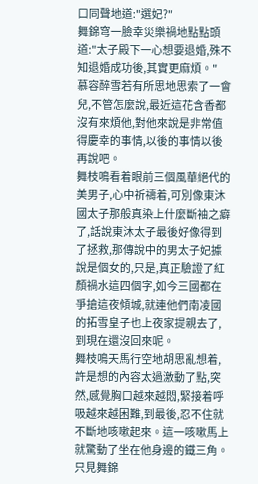口同聲地道:"選妃?"
舞錦穹一臉幸災樂禍地點點頭道:"太子殿下一心想要退婚,殊不知退婚成功後,其實更麻煩。"
慕容醉雪若有所思地思索了一會兒,不管怎麼說,最近這花含香都沒有來煩他,對他來說是非常值得慶幸的事情,以後的事情以後再說吧。
舞枝鳴看着眼前三個風華絕代的美男子,心中祈禱着,可別像東沐國太子那般真染上什麼斷袖之癖了,話說東沐太子最後好像得到了拯救,那傳說中的男太子妃據說是個女的,只是,真正驗證了紅顏禍水這四個字,如今三國都在爭搶這夜傾城,就連他們南凌國的拓雪皇子也上夜家提親去了,到現在還沒回來呢。
舞枝鳴天馬行空地胡思亂想着,許是想的內容太過激動了點,突然,感覺胸口越來越悶,緊接着呼吸越來越困難,到最後,忍不住就不斷地咳嗽起來。這一咳嗽馬上就驚動了坐在他身邊的鐵三角。只見舞錦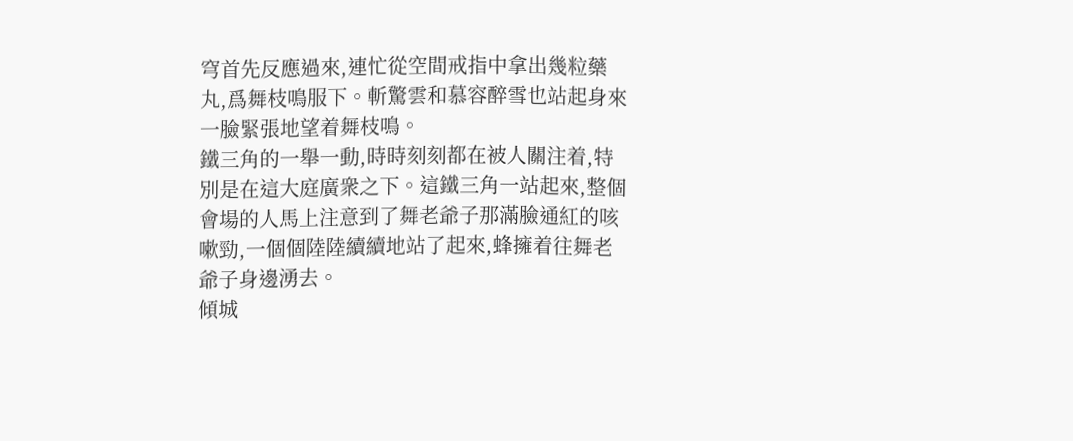穹首先反應過來,連忙從空間戒指中拿出幾粒藥丸,爲舞枝鳴服下。斬驚雲和慕容醉雪也站起身來一臉緊張地望着舞枝鳴。
鐵三角的一舉一動,時時刻刻都在被人關注着,特別是在這大庭廣衆之下。這鐵三角一站起來,整個會場的人馬上注意到了舞老爺子那滿臉通紅的咳嗽勁,一個個陸陸續續地站了起來,蜂擁着往舞老爺子身邊湧去。
傾城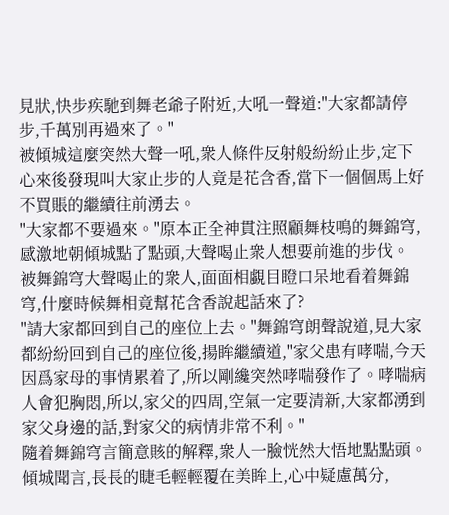見狀,快步疾馳到舞老爺子附近,大吼一聲道:"大家都請停步,千萬別再過來了。"
被傾城這麼突然大聲一吼,衆人條件反射般紛紛止步,定下心來後發現叫大家止步的人竟是花含香,當下一個個馬上好不買賬的繼續往前湧去。
"大家都不要過來。"原本正全神貫注照顧舞枝鳴的舞錦穹,感激地朝傾城點了點頭,大聲喝止衆人想要前進的步伐。
被舞錦穹大聲喝止的衆人,面面相覷目瞪口呆地看着舞錦穹,什麼時候舞相竟幫花含香說起話來了?
"請大家都回到自己的座位上去。"舞錦穹朗聲說道,見大家都紛紛回到自己的座位後,揚眸繼續道,"家父患有哮喘,今天因爲家母的事情累着了,所以剛纔突然哮喘發作了。哮喘病人會犯胸悶,所以,家父的四周,空氣一定要清新,大家都湧到家父身邊的話,對家父的病情非常不利。"
隨着舞錦穹言簡意賅的解釋,衆人一臉恍然大悟地點點頭。
傾城聞言,長長的睫毛輕輕覆在美眸上,心中疑慮萬分,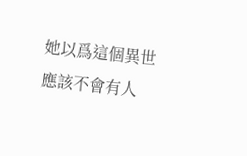她以爲這個異世應該不會有人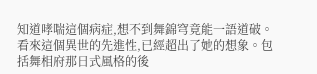知道哮喘這個病症,想不到舞錦穹竟能一語道破。看來這個異世的先進性,已經超出了她的想象。包括舞相府那日式風格的後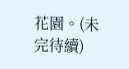花園。(未完待續)